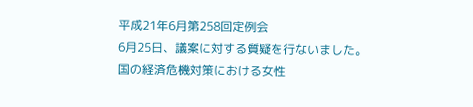平成21年6月第258回定例会
6月25日、議案に対する質疑を行ないました。
国の経済危機対策における女性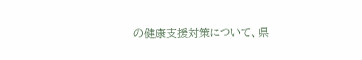の健康支援対策について、県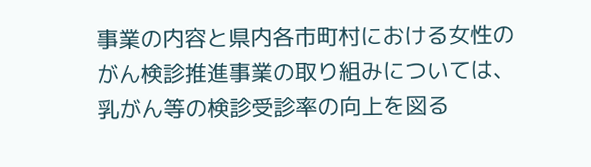事業の内容と県内各市町村における女性のがん検診推進事業の取り組みについては、乳がん等の検診受診率の向上を図る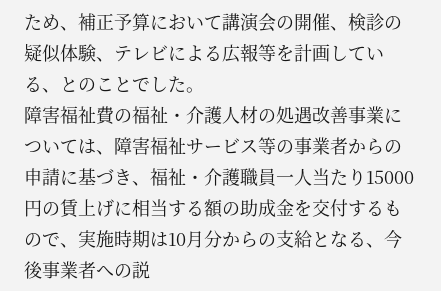ため、補正予算において講演会の開催、検診の疑似体験、テレビによる広報等を計画している、とのことでした。
障害福祉費の福祉・介護人材の処遇改善事業については、障害福祉サービス等の事業者からの申請に基づき、福祉・介護職員一人当たり15000円の賃上げに相当する額の助成金を交付するもので、実施時期は10月分からの支給となる、今後事業者への説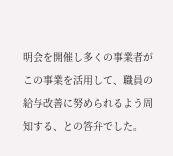明会を開催し多くの事業者がこの事業を活用して、職員の給与改善に努められるよう周知する、との答弁でした。